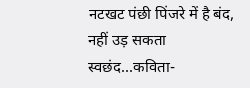नटखट पंछी पिंजरे में है बंद, नहीं उड़ सकता स्वछंद...कविता-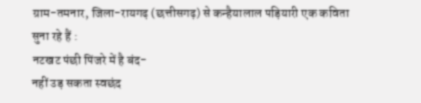ग्राम-तमनार, जिला-रायगढ़ (छत्तीसगढ़) से कन्हैयालाल पड़ियारी एक कविता सुना रहे हैं :
नटखट पंछी पिंजरे में है बंद-
नहीं उड़ सकता स्वछंद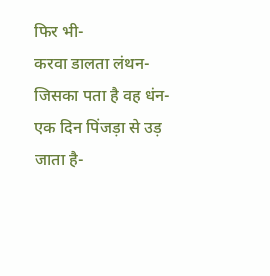फिर भी-
करवा डालता लंथन-
जिसका पता है वह धंन-
एक दिन पिंजड़ा से उड़ जाता है-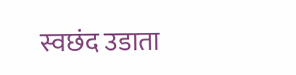स्वछंद उडाता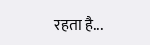रहता है...